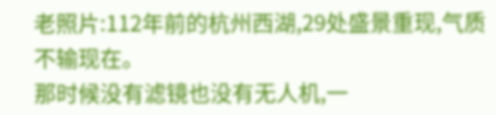老照片:112年前的杭州西湖,29处盛景重现,气质不输现在。
那时候没有滤镜也没有无人机,一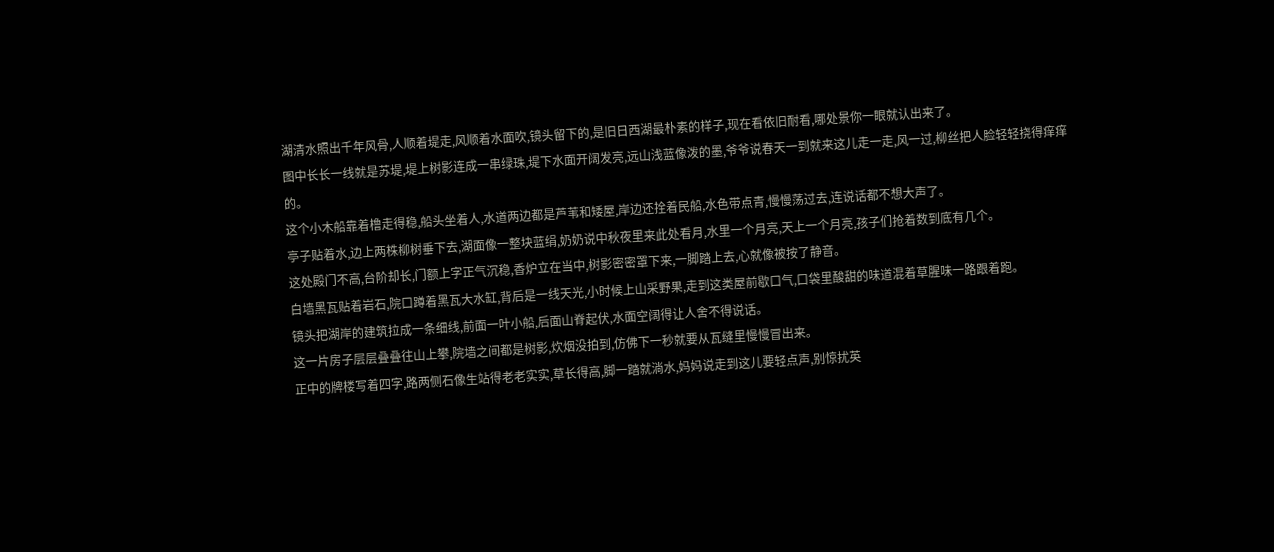湖清水照出千年风骨,人顺着堤走,风顺着水面吹,镜头留下的,是旧日西湖最朴素的样子,现在看依旧耐看,哪处景你一眼就认出来了。
图中长长一线就是苏堤,堤上树影连成一串绿珠,堤下水面开阔发亮,远山浅蓝像泼的墨,爷爷说春天一到就来这儿走一走,风一过,柳丝把人脸轻轻挠得痒痒的。
这个小木船靠着橹走得稳,船头坐着人,水道两边都是芦苇和矮屋,岸边还拴着民船,水色带点青,慢慢荡过去,连说话都不想大声了。
亭子贴着水,边上两株柳树垂下去,湖面像一整块蓝绢,奶奶说中秋夜里来此处看月,水里一个月亮,天上一个月亮,孩子们抢着数到底有几个。
这处殿门不高,台阶却长,门额上字正气沉稳,香炉立在当中,树影密密罩下来,一脚踏上去,心就像被按了静音。
白墙黑瓦贴着岩石,院口蹲着黑瓦大水缸,背后是一线天光,小时候上山采野果,走到这类屋前歇口气,口袋里酸甜的味道混着草腥味一路跟着跑。
镜头把湖岸的建筑拉成一条细线,前面一叶小船,后面山脊起伏,水面空阔得让人舍不得说话。
这一片房子层层叠叠往山上攀,院墙之间都是树影,炊烟没拍到,仿佛下一秒就要从瓦缝里慢慢冒出来。
正中的牌楼写着四字,路两侧石像生站得老老实实,草长得高,脚一踏就淌水,妈妈说走到这儿要轻点声,别惊扰英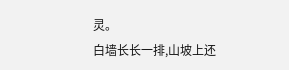灵。
白墙长长一排,山坡上还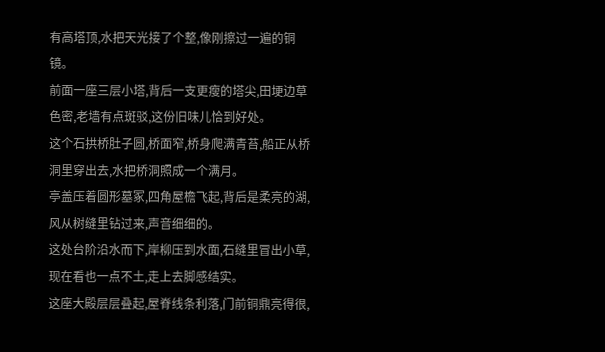有高塔顶,水把天光接了个整,像刚擦过一遍的铜镜。
前面一座三层小塔,背后一支更瘦的塔尖,田埂边草色密,老墙有点斑驳,这份旧味儿恰到好处。
这个石拱桥肚子圆,桥面窄,桥身爬满青苔,船正从桥洞里穿出去,水把桥洞照成一个满月。
亭盖压着圆形墓冢,四角屋檐飞起,背后是柔亮的湖,风从树缝里钻过来,声音细细的。
这处台阶沿水而下,岸柳压到水面,石缝里冒出小草,现在看也一点不土,走上去脚感结实。
这座大殿层层叠起,屋脊线条利落,门前铜鼎亮得很,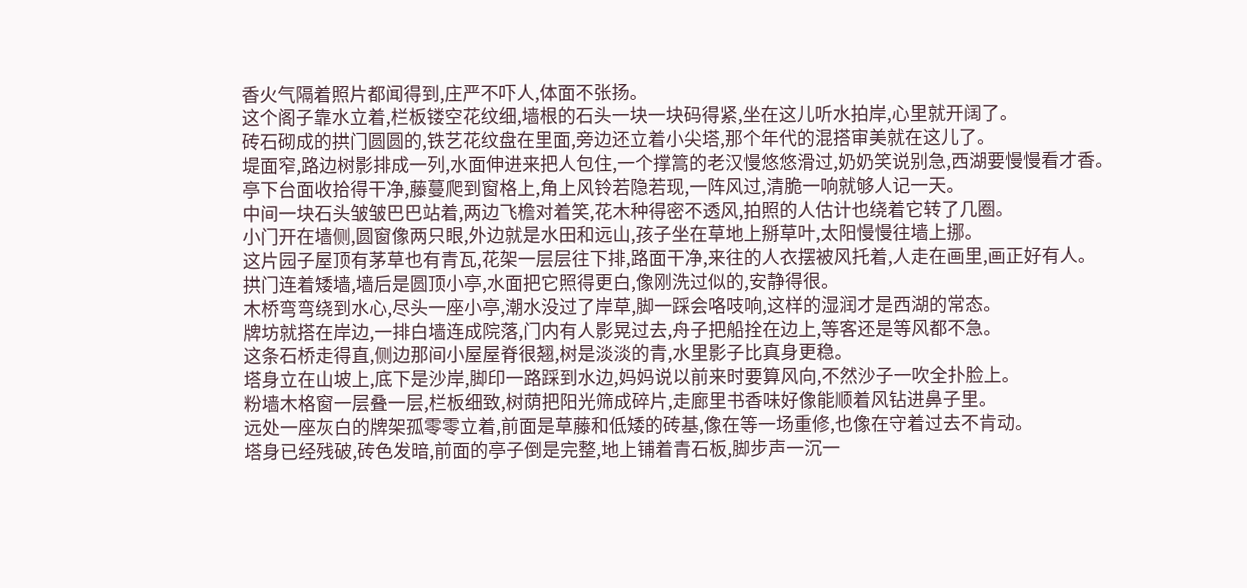香火气隔着照片都闻得到,庄严不吓人,体面不张扬。
这个阁子靠水立着,栏板镂空花纹细,墙根的石头一块一块码得紧,坐在这儿听水拍岸,心里就开阔了。
砖石砌成的拱门圆圆的,铁艺花纹盘在里面,旁边还立着小尖塔,那个年代的混搭审美就在这儿了。
堤面窄,路边树影排成一列,水面伸进来把人包住,一个撑篙的老汉慢悠悠滑过,奶奶笑说别急,西湖要慢慢看才香。
亭下台面收拾得干净,藤蔓爬到窗格上,角上风铃若隐若现,一阵风过,清脆一响就够人记一天。
中间一块石头皱皱巴巴站着,两边飞檐对着笑,花木种得密不透风,拍照的人估计也绕着它转了几圈。
小门开在墙侧,圆窗像两只眼,外边就是水田和远山,孩子坐在草地上掰草叶,太阳慢慢往墙上挪。
这片园子屋顶有茅草也有青瓦,花架一层层往下排,路面干净,来往的人衣摆被风托着,人走在画里,画正好有人。
拱门连着矮墙,墙后是圆顶小亭,水面把它照得更白,像刚洗过似的,安静得很。
木桥弯弯绕到水心,尽头一座小亭,潮水没过了岸草,脚一踩会咯吱响,这样的湿润才是西湖的常态。
牌坊就搭在岸边,一排白墙连成院落,门内有人影晃过去,舟子把船拴在边上,等客还是等风都不急。
这条石桥走得直,侧边那间小屋屋脊很翘,树是淡淡的青,水里影子比真身更稳。
塔身立在山坡上,底下是沙岸,脚印一路踩到水边,妈妈说以前来时要算风向,不然沙子一吹全扑脸上。
粉墙木格窗一层叠一层,栏板细致,树荫把阳光筛成碎片,走廊里书香味好像能顺着风钻进鼻子里。
远处一座灰白的牌架孤零零立着,前面是草藤和低矮的砖基,像在等一场重修,也像在守着过去不肯动。
塔身已经残破,砖色发暗,前面的亭子倒是完整,地上铺着青石板,脚步声一沉一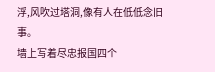浮,风吹过塔洞,像有人在低低念旧事。
墙上写着尽忠报国四个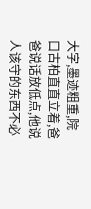大字,墨迹粗重,院口古柏直直立着,爸爸说话放低点,他说人该守的东西不必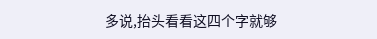多说,抬头看看这四个字就够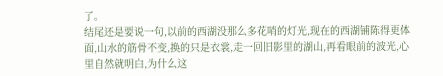了。
结尾还是要说一句,以前的西湖没那么多花哨的灯光,现在的西湖铺陈得更体面,山水的筋骨不变,换的只是衣裳,走一回旧影里的湖山,再看眼前的波光,心里自然就明白,为什么这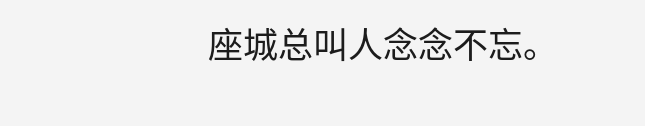座城总叫人念念不忘。